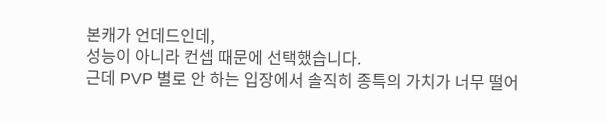본캐가 언데드인데,
성능이 아니라 컨셉 때문에 선택했습니다.
근데 PVP 별로 안 하는 입장에서 솔직히 종특의 가치가 너무 떨어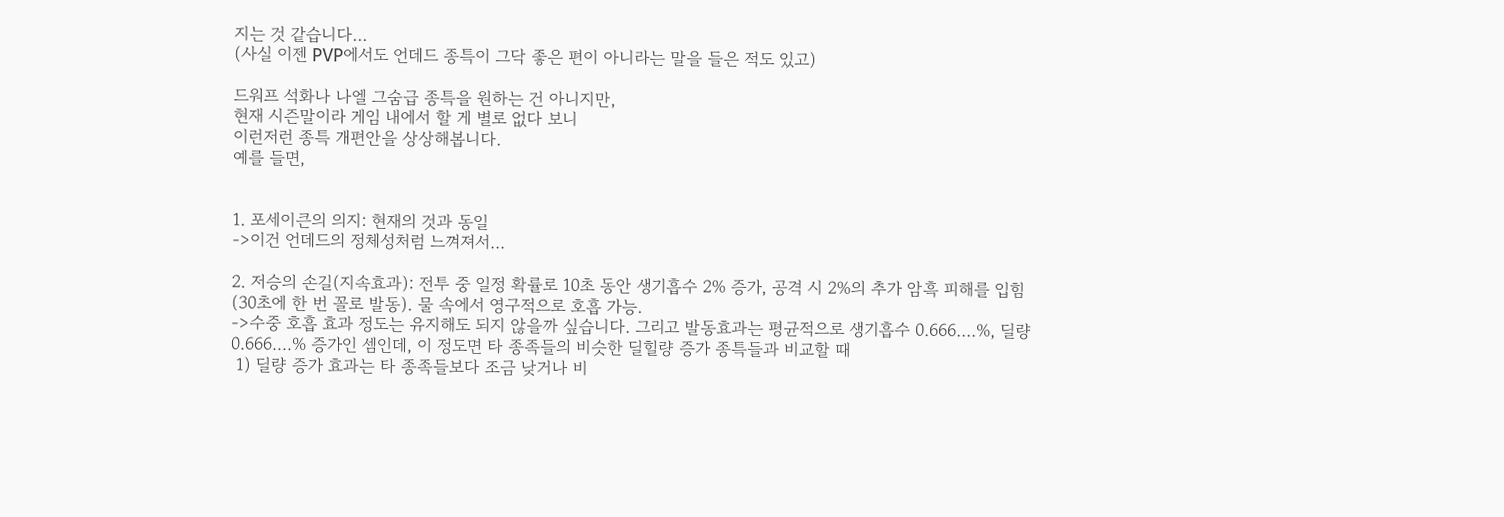지는 것 같습니다...
(사실 이젠 PVP에서도 언데드 종특이 그닥 좋은 편이 아니라는 말을 들은 적도 있고)

드워프 석화나 나엘 그숨급 종특을 원하는 건 아니지만,
현재 시즌말이라 게임 내에서 할 게 별로 없다 보니
이런저런 종특 개편안을 상상해봅니다.
예를 들면,


1. 포세이큰의 의지: 현재의 것과 동일
->이건 언데드의 정체성처럼 느껴져서...

2. 저승의 손길(지속효과): 전투 중 일정 확률로 10초 동안 생기흡수 2% 증가, 공격 시 2%의 추가 암흑 피해를 입힘(30초에 한 번 꼴로 발동). 물 속에서 영구적으로 호흡 가능.
->수중 호흡 효과 정도는 유지해도 되지 않을까 싶습니다. 그리고 발동효과는 평균적으로 생기흡수 0.666....%, 딜량 0.666....% 증가인 셈인데, 이 정도면 타 종족들의 비슷한 딜힐량 증가 종특들과 비교할 때
 1) 딜량 증가 효과는 타 종족들보다 조금 낮거나 비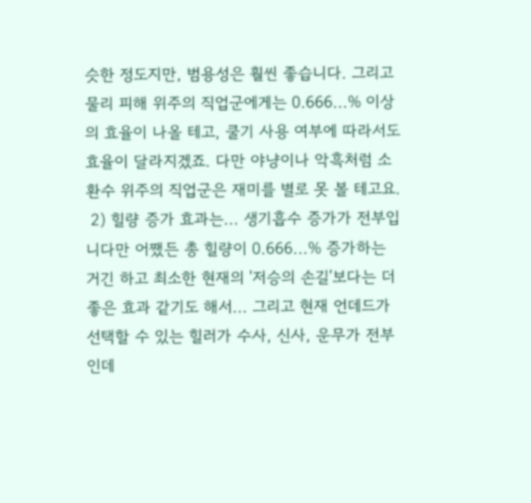슷한 정도지만, 범용성은 훨씬 좋습니다. 그리고 물리 피해 위주의 직업군에게는 0.666...% 이상의 효율이 나올 테고, 쿨기 사용 여부에 따라서도 효율이 달라지겠죠. 다만 야냥이나 악흑처럼 소환수 위주의 직업군은 재미를 별로 못 볼 테고요.
 2) 힐량 증가 효과는... 생기흡수 증가가 전부입니다만 어쨌든 총 힐량이 0.666...% 증가하는 거긴 하고 최소한 현재의 '저승의 손길'보다는 더 좋은 효과 같기도 해서... 그리고 현재 언데드가 선택할 수 있는 힐러가 수사, 신사, 운무가 전부인데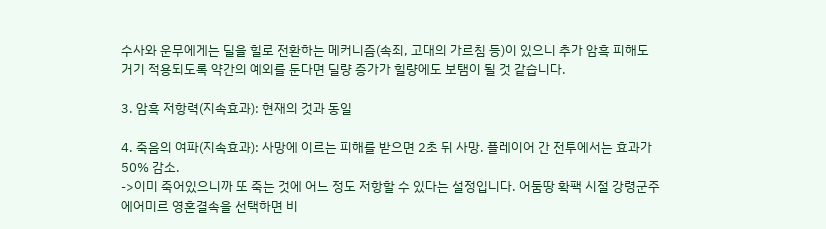수사와 운무에게는 딜을 힐로 전환하는 메커니즘(속죄, 고대의 가르침 등)이 있으니 추가 암흑 피해도 거기 적용되도록 약간의 예외를 둔다면 딜량 증가가 힐량에도 보탬이 될 것 같습니다.

3. 암흑 저항력(지속효과): 현재의 것과 동일

4. 죽음의 여파(지속효과): 사망에 이르는 피해를 받으면 2초 뒤 사망. 플레이어 간 전투에서는 효과가 50% 감소.
->이미 죽어있으니까 또 죽는 것에 어느 정도 저항할 수 있다는 설정입니다. 어둠땅 확팩 시절 강령군주 에어미르 영혼결속을 선택하면 비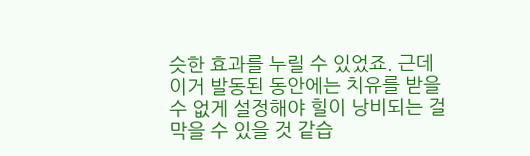슷한 효과를 누릴 수 있었죠. 근데 이거 발동된 동안에는 치유를 받을 수 없게 설정해야 힐이 낭비되는 걸 막을 수 있을 것 같습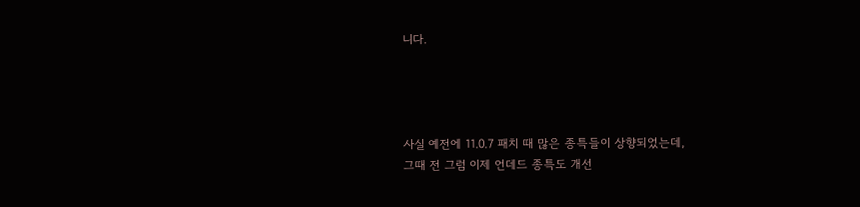니다.




사실 예전에 11.0.7 패치 때 많은 종특들이 상향되었는데,
그때 전 그럼 이제 언데드 종특도 개선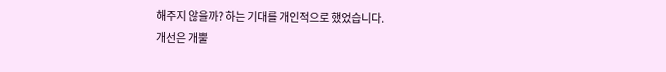해주지 않을까? 하는 기대를 개인적으로 했었습니다.
개선은 개뿔